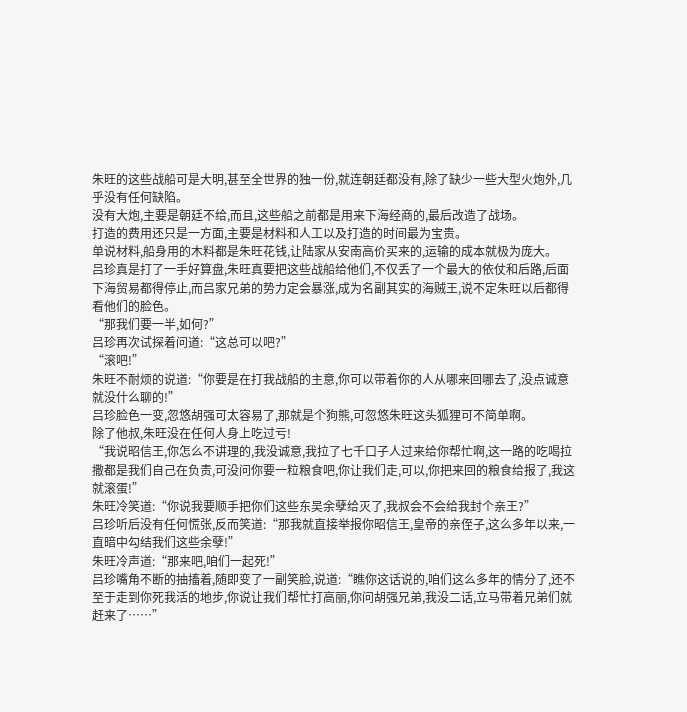朱旺的这些战船可是大明,甚至全世界的独一份,就连朝廷都没有,除了缺少一些大型火炮外,几乎没有任何缺陷。
没有大炮,主要是朝廷不给,而且,这些船之前都是用来下海经商的,最后改造了战场。
打造的费用还只是一方面,主要是材料和人工以及打造的时间最为宝贵。
单说材料,船身用的木料都是朱旺花钱,让陆家从安南高价买来的,运输的成本就极为庞大。
吕珍真是打了一手好算盘,朱旺真要把这些战船给他们,不仅丢了一个最大的依仗和后路,后面下海贸易都得停止,而吕家兄弟的势力定会暴涨,成为名副其实的海贼王,说不定朱旺以后都得看他们的脸色。
“那我们要一半,如何?”
吕珍再次试探着问道:“这总可以吧?”
“滚吧!”
朱旺不耐烦的说道:“你要是在打我战船的主意,你可以带着你的人从哪来回哪去了,没点诚意就没什么聊的!”
吕珍脸色一变,忽悠胡强可太容易了,那就是个狗熊,可忽悠朱旺这头狐狸可不简单啊。
除了他叔,朱旺没在任何人身上吃过亏!
“我说昭信王,你怎么不讲理的,我没诚意,我拉了七千口子人过来给你帮忙啊,这一路的吃喝拉撒都是我们自己在负责,可没问你要一粒粮食吧,你让我们走,可以,你把来回的粮食给报了,我这就滚蛋!”
朱旺冷笑道:“你说我要顺手把你们这些东吴余孽给灭了,我叔会不会给我封个亲王?”
吕珍听后没有任何慌张,反而笑道:“那我就直接举报你昭信王,皇帝的亲侄子,这么多年以来,一直暗中勾结我们这些余孽!”
朱旺冷声道:“那来吧,咱们一起死!”
吕珍嘴角不断的抽搐着,随即变了一副笑脸,说道:“瞧你这话说的,咱们这么多年的情分了,还不至于走到你死我活的地步,你说让我们帮忙打高丽,你问胡强兄弟,我没二话,立马带着兄弟们就赶来了……”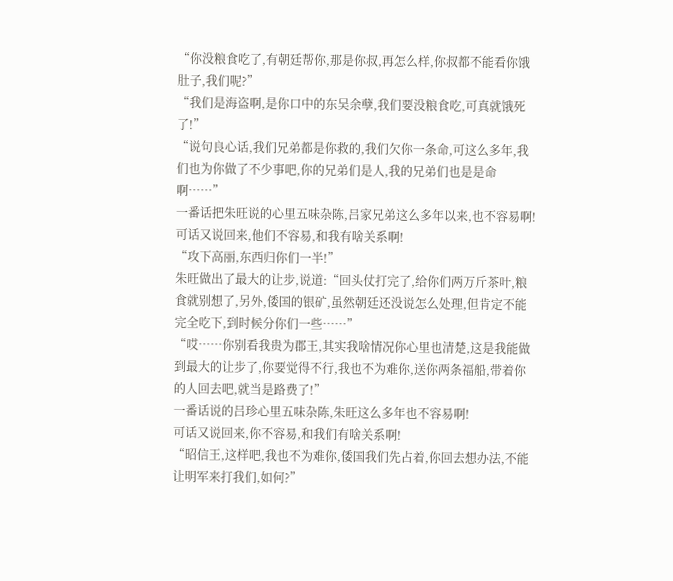“你没粮食吃了,有朝廷帮你,那是你叔,再怎么样,你叔都不能看你饿肚子,我们呢?”
“我们是海盗啊,是你口中的东吴余孽,我们要没粮食吃,可真就饿死了!”
“说句良心话,我们兄弟都是你救的,我们欠你一条命,可这么多年,我们也为你做了不少事吧,你的兄弟们是人,我的兄弟们也是是命啊……”
一番话把朱旺说的心里五味杂陈,吕家兄弟这么多年以来,也不容易啊!
可话又说回来,他们不容易,和我有啥关系啊!
“攻下高丽,东西归你们一半!”
朱旺做出了最大的让步,说道:“回头仗打完了,给你们两万斤茶叶,粮食就别想了,另外,倭国的银矿,虽然朝廷还没说怎么处理,但肯定不能完全吃下,到时候分你们一些……”
“哎……你别看我贵为郡王,其实我啥情况你心里也清楚,这是我能做到最大的让步了,你要觉得不行,我也不为难你,送你两条福船,带着你的人回去吧,就当是路费了!”
一番话说的吕珍心里五味杂陈,朱旺这么多年也不容易啊!
可话又说回来,你不容易,和我们有啥关系啊!
“昭信王,这样吧,我也不为难你,倭国我们先占着,你回去想办法,不能让明军来打我们,如何?”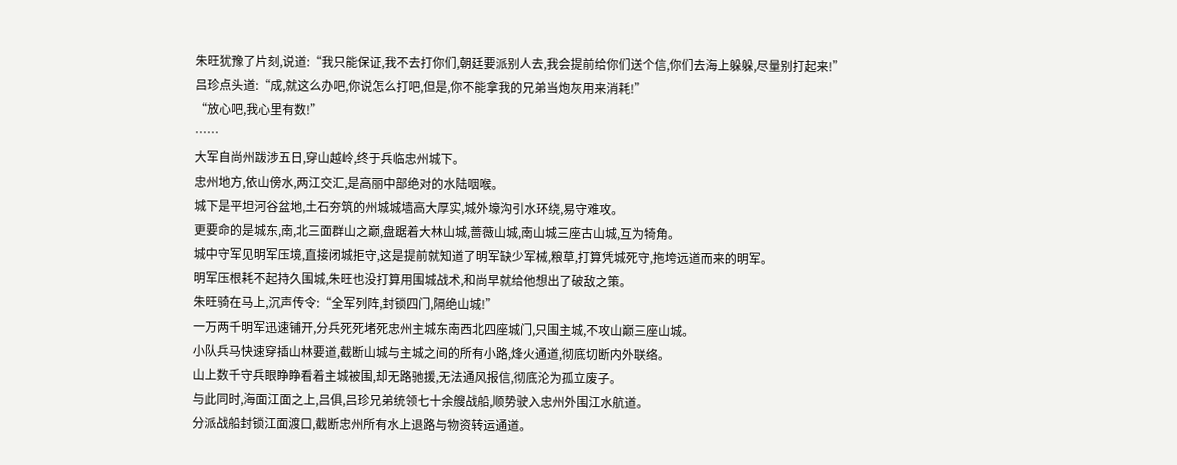朱旺犹豫了片刻,说道:“我只能保证,我不去打你们,朝廷要派别人去,我会提前给你们送个信,你们去海上躲躲,尽量别打起来!”
吕珍点头道:“成,就这么办吧,你说怎么打吧,但是,你不能拿我的兄弟当炮灰用来消耗!”
“放心吧,我心里有数!”
……
大军自尚州跋涉五日,穿山越岭,终于兵临忠州城下。
忠州地方,依山傍水,两江交汇,是高丽中部绝对的水陆咽喉。
城下是平坦河谷盆地,土石夯筑的州城城墙高大厚实,城外壕沟引水环绕,易守难攻。
更要命的是城东,南,北三面群山之巅,盘踞着大林山城,蔷薇山城,南山城三座古山城,互为犄角。
城中守军见明军压境,直接闭城拒守,这是提前就知道了明军缺少军械,粮草,打算凭城死守,拖垮远道而来的明军。
明军压根耗不起持久围城,朱旺也没打算用围城战术,和尚早就给他想出了破敌之策。
朱旺骑在马上,沉声传令:“全军列阵,封锁四门,隔绝山城!”
一万两千明军迅速铺开,分兵死死堵死忠州主城东南西北四座城门,只围主城,不攻山巅三座山城。
小队兵马快速穿插山林要道,截断山城与主城之间的所有小路,烽火通道,彻底切断内外联络。
山上数千守兵眼睁睁看着主城被围,却无路驰援,无法通风报信,彻底沦为孤立废子。
与此同时,海面江面之上,吕俱,吕珍兄弟统领七十余艘战船,顺势驶入忠州外围江水航道。
分派战船封锁江面渡口,截断忠州所有水上退路与物资转运通道。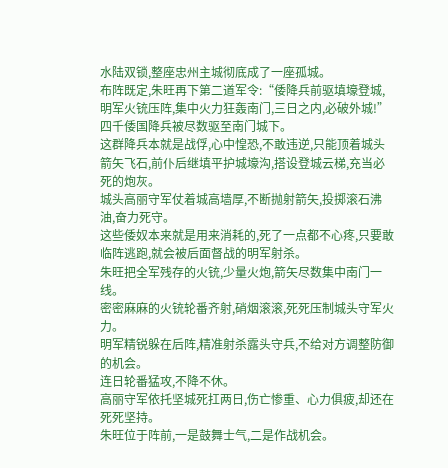水陆双锁,整座忠州主城彻底成了一座孤城。
布阵既定,朱旺再下第二道军令:“倭降兵前驱填壕登城,明军火铳压阵,集中火力狂轰南门,三日之内,必破外城!”
四千倭国降兵被尽数驱至南门城下。
这群降兵本就是战俘,心中惶恐,不敢违逆,只能顶着城头箭矢飞石,前仆后继填平护城壕沟,搭设登城云梯,充当必死的炮灰。
城头高丽守军仗着城高墙厚,不断抛射箭矢,投掷滚石沸油,奋力死守。
这些倭奴本来就是用来消耗的,死了一点都不心疼,只要敢临阵逃跑,就会被后面督战的明军射杀。
朱旺把全军残存的火铳,少量火炮,箭矢尽数集中南门一线。
密密麻麻的火铳轮番齐射,硝烟滚滚,死死压制城头守军火力。
明军精锐躲在后阵,精准射杀露头守兵,不给对方调整防御的机会。
连日轮番猛攻,不降不休。
高丽守军依托坚城死扛两日,伤亡惨重、心力俱疲,却还在死死坚持。
朱旺位于阵前,一是鼓舞士气,二是作战机会。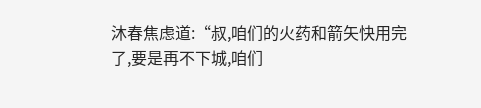沐春焦虑道:“叔,咱们的火药和箭矢快用完了,要是再不下城,咱们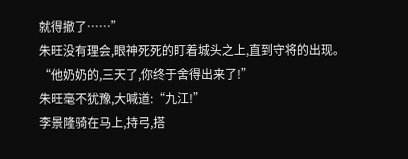就得撤了……”
朱旺没有理会,眼神死死的盯着城头之上,直到守将的出现。
“他奶奶的,三天了,你终于舍得出来了!”
朱旺毫不犹豫,大喊道:“九江!”
李景隆骑在马上,持弓,搭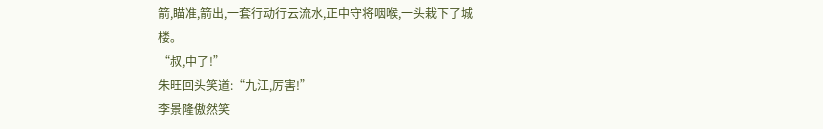箭,瞄准,箭出,一套行动行云流水,正中守将咽喉,一头栽下了城楼。
“叔,中了!”
朱旺回头笑道:“九江,厉害!”
李景隆傲然笑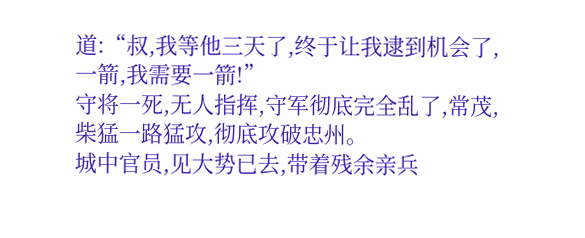道:“叔,我等他三天了,终于让我逮到机会了,一箭,我需要一箭!”
守将一死,无人指挥,守军彻底完全乱了,常茂,柴猛一路猛攻,彻底攻破忠州。
城中官员,见大势已去,带着残余亲兵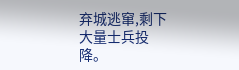弃城逃窜,剩下大量士兵投降。